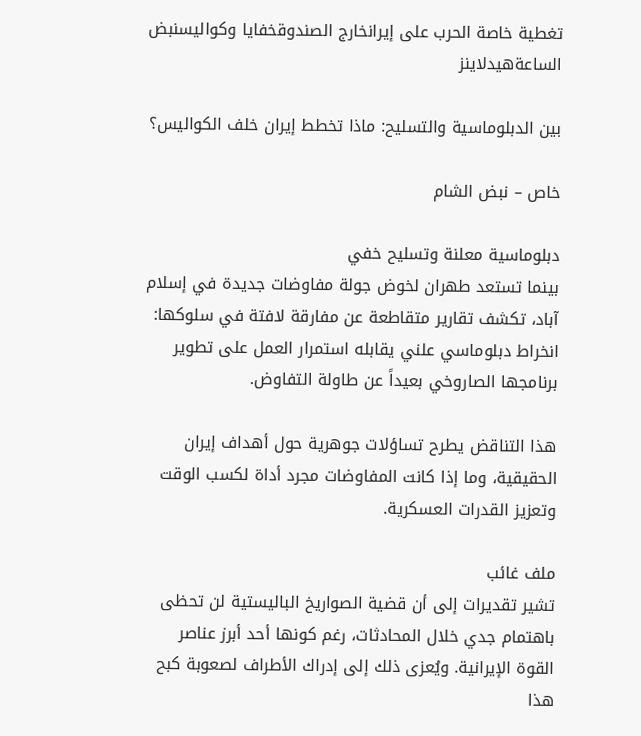تغطية خاصة الحرب على إيرانخارج الصندوقخفايا وكواليسنبض الساعةهيدلاينز

بين الدبلوماسية والتسليح: ماذا تخطط إيران خلف الكواليس؟

خاص – نبض الشام

دبلوماسية معلنة وتسليح خفي
بينما تستعد طهران لخوض جولة مفاوضات جديدة في إسلام آباد، تكشف تقارير متقاطعة عن مفارقة لافتة في سلوكها: انخراط دبلوماسي علني يقابله استمرار العمل على تطوير برنامجها الصاروخي بعيداً عن طاولة التفاوض.

هذا التناقض يطرح تساؤلات جوهرية حول أهداف إيران الحقيقية، وما إذا كانت المفاوضات مجرد أداة لكسب الوقت وتعزيز القدرات العسكرية.

ملف غائب
تشير تقديرات إلى أن قضية الصواريخ الباليستية لن تحظى باهتمام جدي خلال المحادثات، رغم كونها أحد أبرز عناصر القوة الإيرانية. ويُعزى ذلك إلى إدراك الأطراف لصعوبة كبح هذا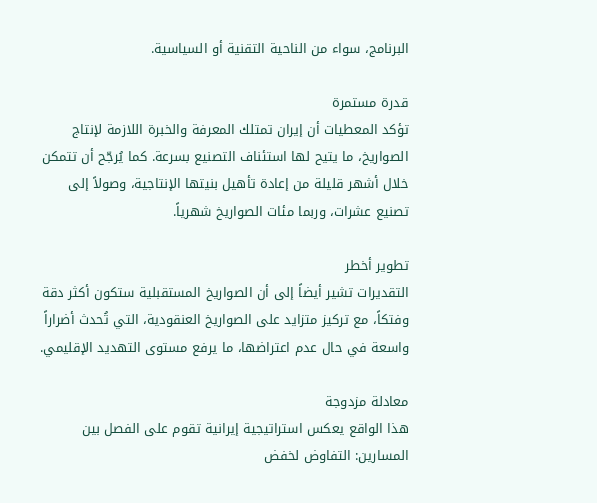البرنامج، سواء من الناحية التقنية أو السياسية.

قدرة مستمرة
تؤكد المعطيات أن إيران تمتلك المعرفة والخبرة اللازمة لإنتاج الصواريخ، ما يتيح لها استئناف التصنيع بسرعة. كما يُرجّح أن تتمكن خلال أشهر قليلة من إعادة تأهيل بنيتها الإنتاجية، وصولاً إلى تصنيع عشرات، وربما مئات الصواريخ شهرياً.

تطوير أخطر
التقديرات تشير أيضاً إلى أن الصواريخ المستقبلية ستكون أكثر دقة وفتكاً، مع تركيز متزايد على الصواريخ العنقودية، التي تُحدث أضراراً واسعة في حال عدم اعتراضها، ما يرفع مستوى التهديد الإقليمي.

معادلة مزدوجة
هذا الواقع يعكس استراتيجية إيرانية تقوم على الفصل بين المسارين: التفاوض لخفض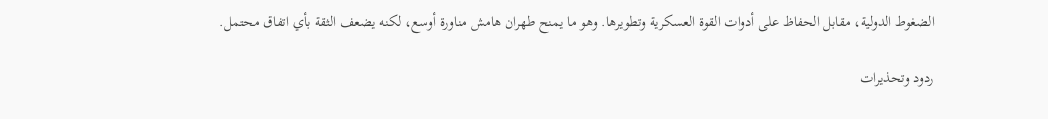الضغوط الدولية، مقابل الحفاظ على أدوات القوة العسكرية وتطويرها. وهو ما يمنح طهران هامش مناورة أوسع، لكنه يضعف الثقة بأي اتفاق محتمل.

ردود وتحذيرات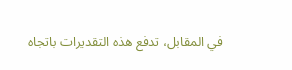في المقابل، تدفع هذه التقديرات باتجاه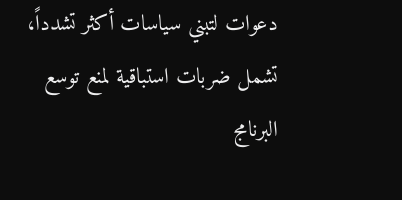دعوات لتبني سياسات أكثر تشدداً، تشمل ضربات استباقية لمنع توسع البرنامج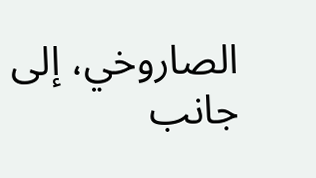الصاروخي، إلى جانب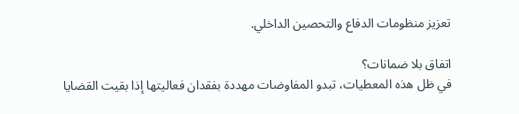تعزيز منظومات الدفاع والتحصين الداخلي.

اتفاق بلا ضمانات؟
في ظل هذه المعطيات، تبدو المفاوضات مهددة بفقدان فعاليتها إذا بقيت القضايا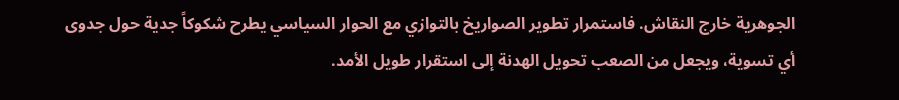الجوهرية خارج النقاش. فاستمرار تطوير الصواريخ بالتوازي مع الحوار السياسي يطرح شكوكاً جدية حول جدوى أي تسوية، ويجعل من الصعب تحويل الهدنة إلى استقرار طويل الأمد.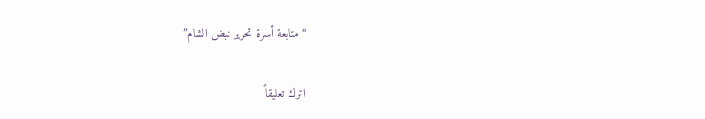“متابعة أسرة تحرير نبض الشام”

اترك تعليقاً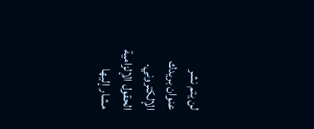لن يتم نشر عنوان بريدك الإلكتروني. الحقول الإلزامية مشار إليها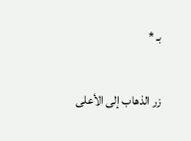بـ *

زر الذهاب إلى الأعلى